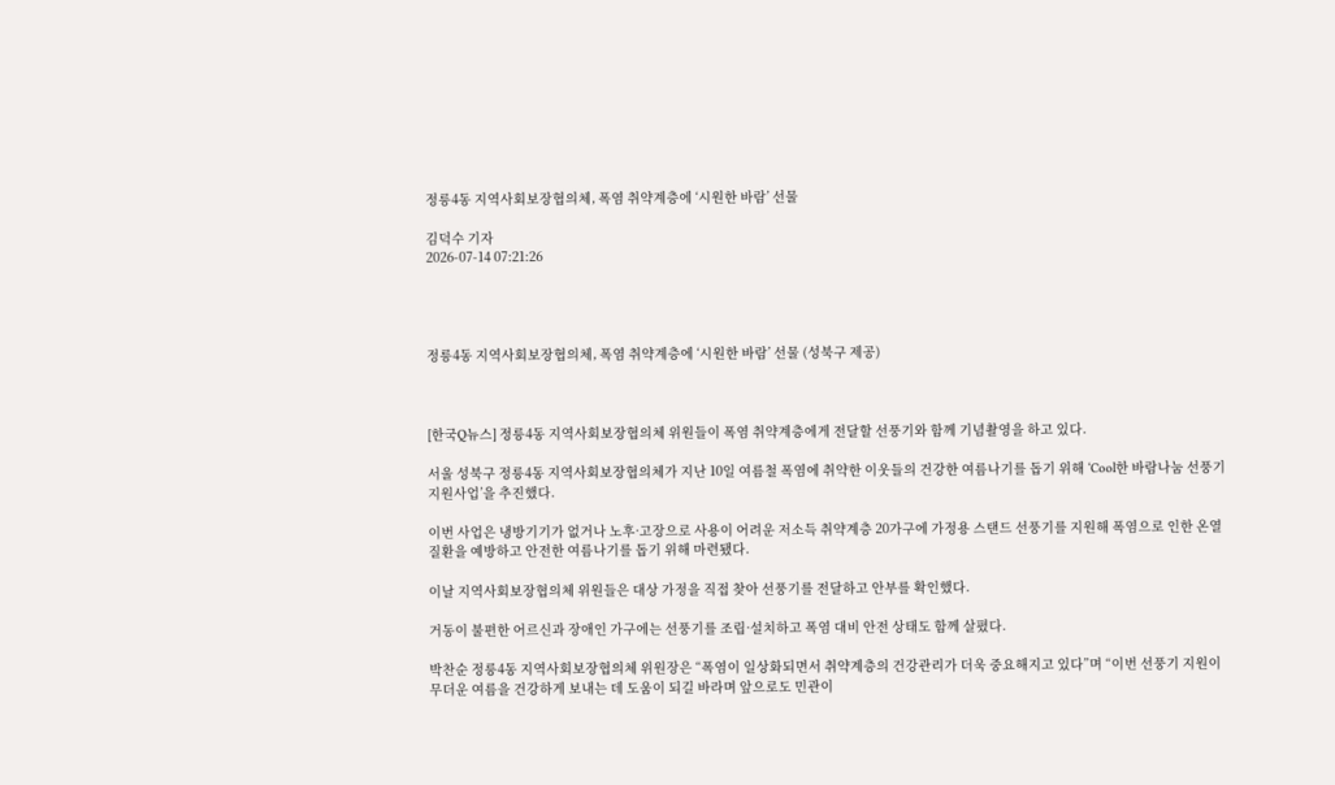정릉4동 지역사회보장협의체, 폭염 취약계층에 ‘시원한 바람’ 선물

김덕수 기자
2026-07-14 07:21:26




정릉4동 지역사회보장협의체, 폭염 취약계층에 ‘시원한 바람’ 선물 (성북구 제공)



[한국Q뉴스] 정릉4동 지역사회보장협의체 위원들이 폭염 취약계층에게 전달할 선풍기와 함께 기념촬영을 하고 있다.

서울 성북구 정릉4동 지역사회보장협의체가 지난 10일 여름철 폭염에 취약한 이웃들의 건강한 여름나기를 돕기 위해 ‘Cool한 바람나눔 선풍기 지원사업’을 추진했다.

이번 사업은 냉방기기가 없거나 노후·고장으로 사용이 어려운 저소득 취약계층 20가구에 가정용 스탠드 선풍기를 지원해 폭염으로 인한 온열질환을 예방하고 안전한 여름나기를 돕기 위해 마련됐다.

이날 지역사회보장협의체 위원들은 대상 가정을 직접 찾아 선풍기를 전달하고 안부를 확인했다.

거동이 불편한 어르신과 장애인 가구에는 선풍기를 조립·설치하고 폭염 대비 안전 상태도 함께 살폈다.

박찬순 정릉4동 지역사회보장협의체 위원장은 “폭염이 일상화되면서 취약계층의 건강관리가 더욱 중요해지고 있다”며 “이번 선풍기 지원이 무더운 여름을 건강하게 보내는 데 도움이 되길 바라며 앞으로도 민관이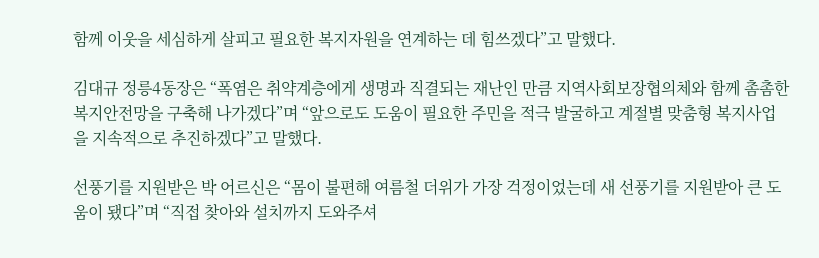함께 이웃을 세심하게 살피고 필요한 복지자원을 연계하는 데 힘쓰겠다”고 말했다.

김대규 정릉4동장은 “폭염은 취약계층에게 생명과 직결되는 재난인 만큼 지역사회보장협의체와 함께 촘촘한 복지안전망을 구축해 나가겠다”며 “앞으로도 도움이 필요한 주민을 적극 발굴하고 계절별 맞춤형 복지사업을 지속적으로 추진하겠다”고 말했다.

선풍기를 지원받은 박 어르신은 “몸이 불편해 여름철 더위가 가장 걱정이었는데 새 선풍기를 지원받아 큰 도움이 됐다”며 “직접 찾아와 설치까지 도와주셔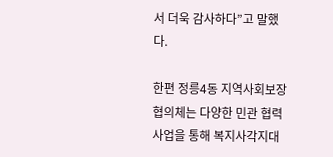서 더욱 감사하다”고 말했다.

한편 정릉4동 지역사회보장협의체는 다양한 민관 협력 사업을 통해 복지사각지대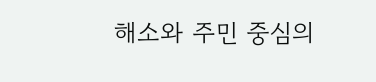해소와 주민 중심의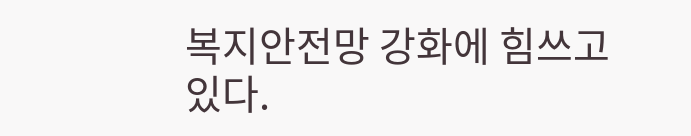복지안전망 강화에 힘쓰고 있다.